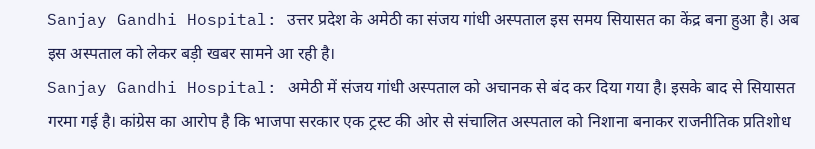Sanjay Gandhi Hospital: उत्तर प्रदेश के अमेठी का संजय गांधी अस्पताल इस समय सियासत का केंद्र बना हुआ है। अब इस अस्पताल को लेकर बड़ी खबर सामने आ रही है।
Sanjay Gandhi Hospital: अमेठी में संजय गांधी अस्पताल को अचानक से बंद कर दिया गया है। इसके बाद से सियासत गरमा गई है। कांग्रेस का आरोप है कि भाजपा सरकार एक ट्रस्ट की ओर से संचालित अस्पताल को निशाना बनाकर राजनीतिक प्रतिशोध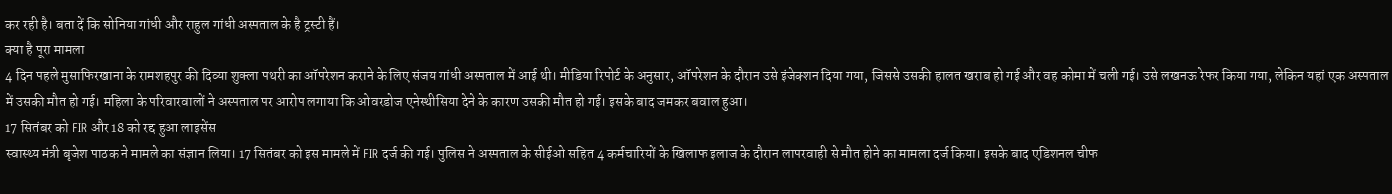कर रही है। बता दें कि सोनिया गांधी और राहुल गांधी अस्पताल के है ट्रस्टी हैं।
क्या है पूरा मामला
4 दिन पहले मुसाफिरखाना के रामशहपुर की दिव्या शुक्ला पथरी का ऑपरेशन कराने के लिए संजय गांधी अस्पताल में आई थी। मीडिया रिपोर्ट के अनुसार, ऑपरेशन के दौरान उसे इंजेक्शन दिया गया, जिससे उसकी हालत खराब हो गई और वह कोमा में चली गई। उसे लखनऊ रेफर किया गया, लेकिन यहां एक अस्पताल में उसकी मौत हो गई। महिला के परिवारवालों ने अस्पताल पर आरोप लगाया कि ओवरडोज एनेस्थीसिया देने के कारण उसकी मौत हो गई। इसके बाद जमकर बवाल हुआ।
17 सितंबर को FIR और 18 को रद्द हुआ लाइसेंस
स्वास्थ्य मंत्री बृजेश पाठक ने मामले का संज्ञान लिया। 17 सितंबर को इस मामले में FIR दर्ज की गई। पुलिस ने अस्पताल के सीईओ सहित 4 कर्मचारियों के खिलाफ इलाज के दौरान लापरवाही से मौत होने का मामला दर्ज किया। इसके बाद एडिशनल चीफ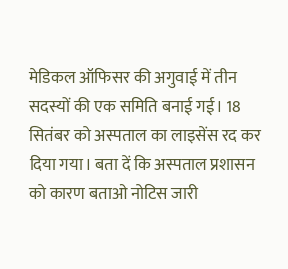मेडिकल ऑफिसर की अगुवाई में तीन सदस्यों की एक समिति बनाई गई। 18 सितंबर को अस्पताल का लाइसेंस रद कर दिया गया। बता दें कि अस्पताल प्रशासन को कारण बताओ नोटिस जारी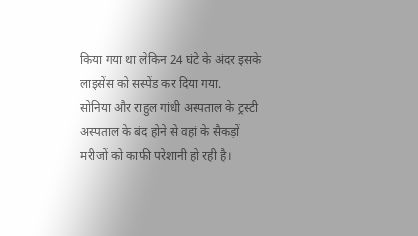किया गया था लेकिन 24 घंटे के अंदर इसके लाइसेंस को सस्पेंड कर दिया गया.
सोनिया और राहुल गांधी अस्पताल के ट्रस्टी
अस्पताल के बंद होने से वहां के सैकड़ों मरीजों को काफी परेशानी हो रही है।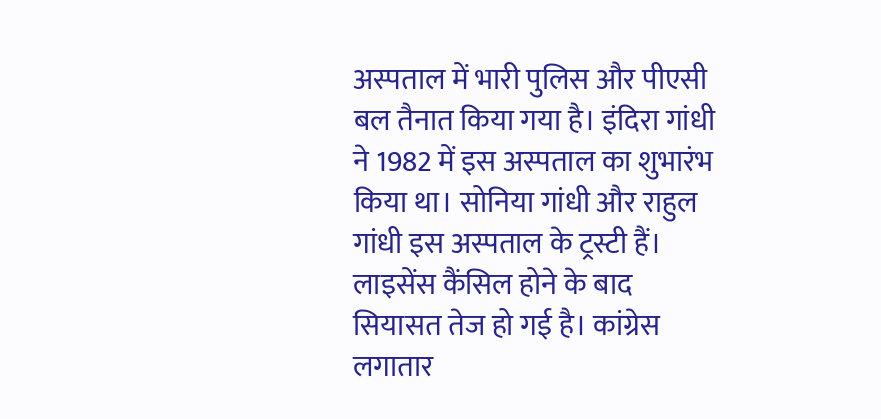अस्पताल में भारी पुलिस और पीएसी बल तैनात किया गया है। इंदिरा गांधी ने 1982 में इस अस्पताल का शुभारंभ किया था। सोनिया गांधी और राहुल गांधी इस अस्पताल के ट्रस्टी हैं। लाइसेंस कैंसिल होने के बाद सियासत तेज हो गई है। कांग्रेस लगातार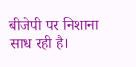बीजेपी पर निशाना साध रही है।